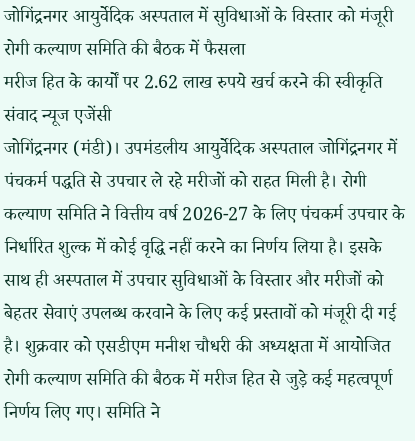जोगिंद्रनगर आयुर्वेदिक अस्पताल में सुविधाओं के विस्तार को मंजूरी
रोगी कल्याण समिति की बैठक में फैसला
मरीज हित के कार्यों पर 2.62 लाख रुपये खर्च करने की स्वीकृति
संवाद न्यूज एजेंसी
जोगिंद्रनगर (मंडी)। उपमंडलीय आयुर्वेदिक अस्पताल जोगिंद्रनगर में पंचकर्म पद्धति से उपचार ले रहे मरीजों को राहत मिली है। रोगी कल्याण समिति ने वित्तीय वर्ष 2026-27 के लिए पंचकर्म उपचार के निर्धारित शुल्क में कोई वृद्धि नहीं करने का निर्णय लिया है। इसके साथ ही अस्पताल में उपचार सुविधाओं के विस्तार और मरीजों को बेहतर सेवाएं उपलब्ध करवाने के लिए कई प्रस्तावों को मंजूरी दी गई है। शुक्रवार को एसडीएम मनीश चौधरी की अध्यक्षता में आयोजित रोगी कल्याण समिति की बैठक में मरीज हित से जुड़े कई महत्वपूर्ण निर्णय लिए गए। समिति ने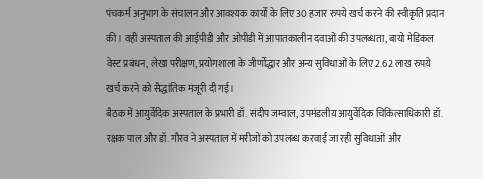पंचकर्म अनुभाग के संचालन और आवश्यक कार्यों के लिए 30 हजार रुपये खर्च करने की स्वीकृति प्रदान की। वहीं अस्पताल की आईपीडी और ओपीडी में आपातकालीन दवाओं की उपलब्धता, बायो मेडिकल वेस्ट प्रबंधन, लेखा परीक्षण, प्रयोगशाला के जीर्णोद्धार और अन्य सुविधाओं के लिए 2.62 लाख रुपये खर्च करने को सैद्धांतिक मंजूरी दी गई।
बैठक में आयुर्वेदिक अस्पताल के प्रभारी डॉ. संदीप जम्वाल, उपमंडलीय आयुर्वेदिक चिकित्साधिकारी डॉ. रक्षक पाल और डॉ. गौरव ने अस्पताल में मरीजों को उपलब्ध करवाई जा रही सुविधाओं और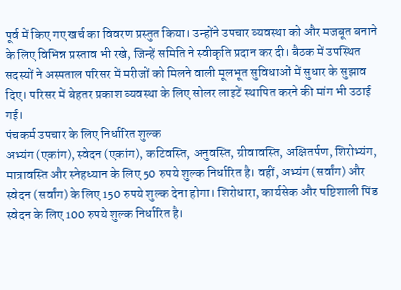पूर्व में किए गए खर्च का विवरण प्रस्तुत किया। उन्होंने उपचार व्यवस्था को और मजबूत बनाने के लिए विभिन्न प्रस्ताव भी रखे, जिन्हें समिति ने स्वीकृति प्रदान कर दी। बैठक में उपस्थित सदस्यों ने अस्पताल परिसर में मरीजों को मिलने वाली मूलभूत सुविधाओं में सुधार के सुझाव दिए। परिसर में बेहतर प्रकाश व्यवस्था के लिए सोलर लाइटें स्थापित करने की मांग भी उठाई गई।
पंचकर्म उपचार के लिए निर्धारित शुल्क
अभ्यंग (एकांग), स्वेदन (एकांग), कटिवस्ति, अनुवस्ति, ग्रीवावस्ति, अक्षितर्पण, शिरोभ्यंग, मात्रावस्ति और स्नेहध्यान के लिए 50 रुपये शुल्क निर्धारित है। वहीं, अभ्यंग (सर्वांग) और स्वेदन (सर्वांग) के लिए 150 रुपये शुल्क देना होगा। शिरोधारा, कार्यसेक और षष्टिशाली पिंड स्वेदन के लिए 100 रुपये शुल्क निर्धारित है।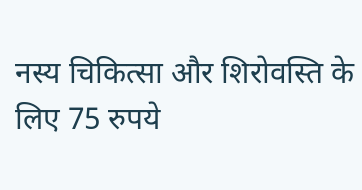नस्य चिकित्सा और शिरोवस्ति के लिए 75 रुपये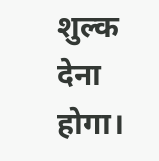शुल्क देना होगा।